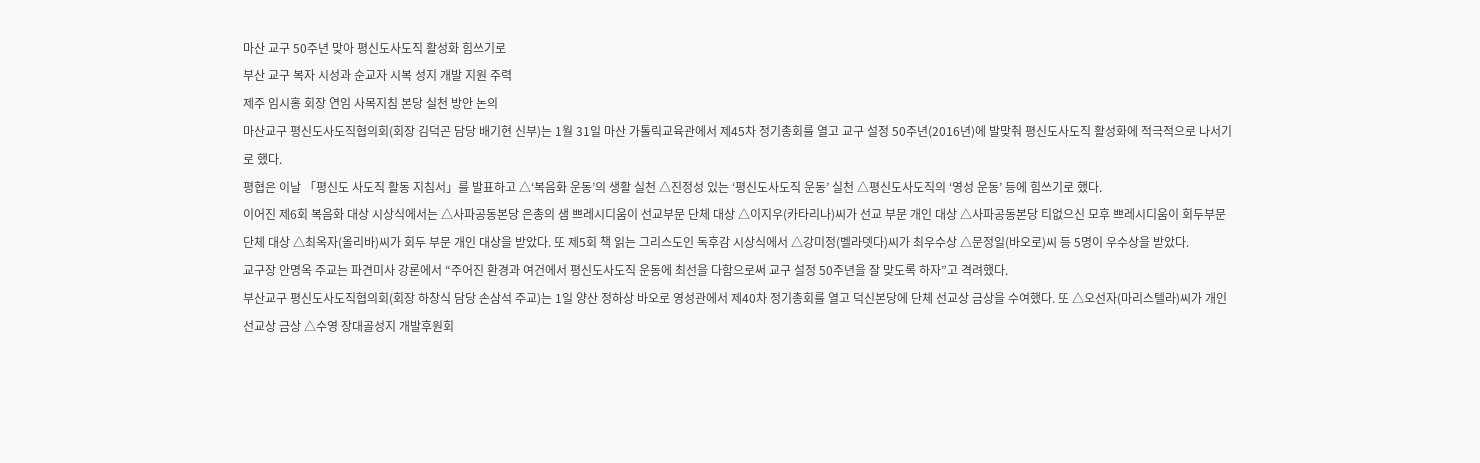마산 교구 50주년 맞아 평신도사도직 활성화 힘쓰기로
부산 교구 복자 시성과 순교자 시복 성지 개발 지원 주력
제주 임시홍 회장 연임 사목지침 본당 실천 방안 논의
마산교구 평신도사도직협의회(회장 김덕곤 담당 배기현 신부)는 1월 31일 마산 가톨릭교육관에서 제45차 정기총회를 열고 교구 설정 50주년(2016년)에 발맞춰 평신도사도직 활성화에 적극적으로 나서기로 했다.
평협은 이날 「평신도 사도직 활동 지침서」를 발표하고 △‘복음화 운동’의 생활 실천 △진정성 있는 ‘평신도사도직 운동’ 실천 △평신도사도직의 ‘영성 운동’ 등에 힘쓰기로 했다.
이어진 제6회 복음화 대상 시상식에서는 △사파공동본당 은총의 샘 쁘레시디움이 선교부문 단체 대상 △이지우(카타리나)씨가 선교 부문 개인 대상 △사파공동본당 티없으신 모후 쁘레시디움이 회두부문 단체 대상 △최옥자(올리바)씨가 회두 부문 개인 대상을 받았다. 또 제5회 책 읽는 그리스도인 독후감 시상식에서 △강미정(벨라뎃다)씨가 최우수상 △문정일(바오로)씨 등 5명이 우수상을 받았다.
교구장 안명옥 주교는 파견미사 강론에서 “주어진 환경과 여건에서 평신도사도직 운동에 최선을 다함으로써 교구 설정 50주년을 잘 맞도록 하자”고 격려했다.
부산교구 평신도사도직협의회(회장 하창식 담당 손삼석 주교)는 1일 양산 정하상 바오로 영성관에서 제40차 정기총회를 열고 덕신본당에 단체 선교상 금상을 수여했다. 또 △오선자(마리스텔라)씨가 개인 선교상 금상 △수영 장대골성지 개발후원회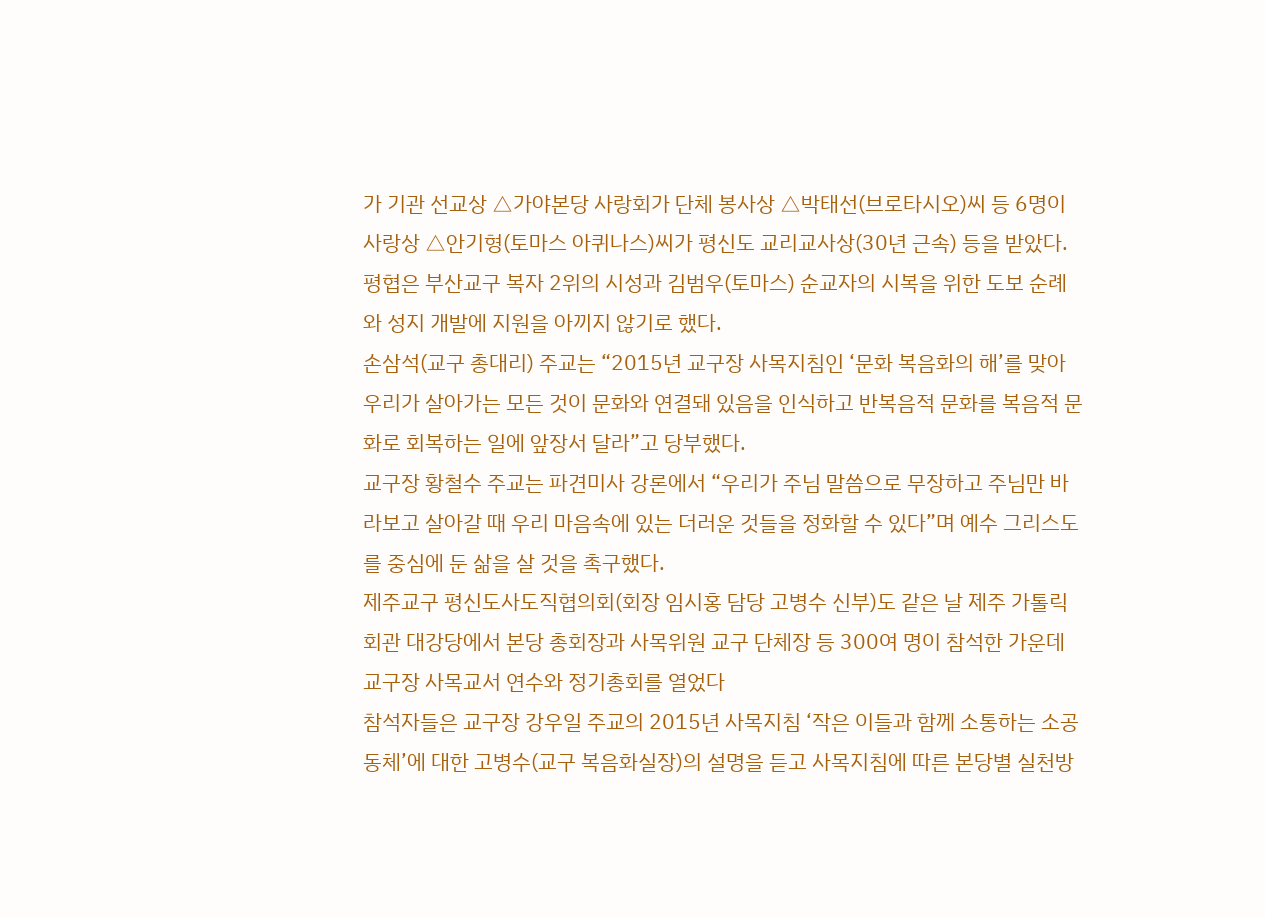가 기관 선교상 △가야본당 사랑회가 단체 봉사상 △박태선(브로타시오)씨 등 6명이 사랑상 △안기형(토마스 아퀴나스)씨가 평신도 교리교사상(30년 근속) 등을 받았다.
평협은 부산교구 복자 2위의 시성과 김범우(토마스) 순교자의 시복을 위한 도보 순례와 성지 개발에 지원을 아끼지 않기로 했다.
손삼석(교구 총대리) 주교는 “2015년 교구장 사목지침인 ‘문화 복음화의 해’를 맞아 우리가 살아가는 모든 것이 문화와 연결돼 있음을 인식하고 반복음적 문화를 복음적 문화로 회복하는 일에 앞장서 달라”고 당부했다.
교구장 황철수 주교는 파견미사 강론에서 “우리가 주님 말씀으로 무장하고 주님만 바라보고 살아갈 때 우리 마음속에 있는 더러운 것들을 정화할 수 있다”며 예수 그리스도를 중심에 둔 삶을 살 것을 촉구했다.
제주교구 평신도사도직협의회(회장 임시홍 담당 고병수 신부)도 같은 날 제주 가톨릭회관 대강당에서 본당 총회장과 사목위원 교구 단체장 등 300여 명이 참석한 가운데 교구장 사목교서 연수와 정기총회를 열었다
참석자들은 교구장 강우일 주교의 2015년 사목지침 ‘작은 이들과 함께 소통하는 소공동체’에 대한 고병수(교구 복음화실장)의 설명을 듣고 사목지침에 따른 본당별 실천방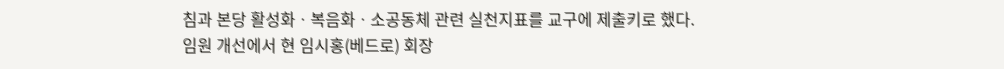침과 본당 활성화ㆍ복음화ㆍ소공동체 관련 실천지표를 교구에 제출키로 했다.
임원 개선에서 현 임시홍(베드로) 회장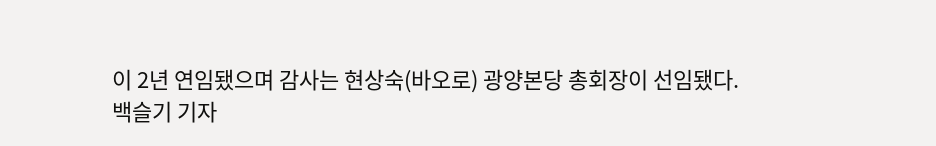이 2년 연임됐으며 감사는 현상숙(바오로) 광양본당 총회장이 선임됐다.
백슬기 기자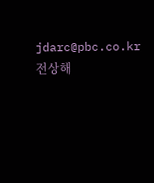jdarc@pbc.co.kr
전상해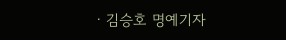ㆍ김승호 명예기자